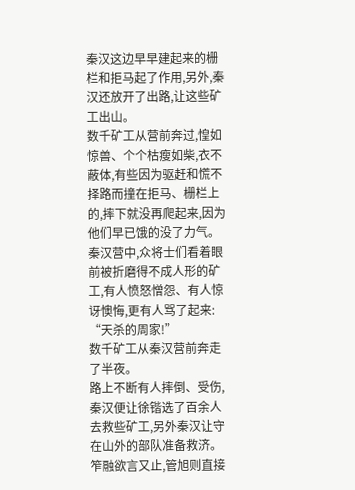秦汉这边早早建起来的栅栏和拒马起了作用,另外,秦汉还放开了出路,让这些矿工出山。
数千矿工从营前奔过,惶如惊兽、个个枯瘦如柴,衣不蔽体,有些因为驱赶和慌不择路而撞在拒马、栅栏上的,摔下就没再爬起来,因为他们早已饿的没了力气。
秦汉营中,众将士们看着眼前被折磨得不成人形的矿工,有人愤怒憎怨、有人惊讶懊悔,更有人骂了起来:
“天杀的周家!”
数千矿工从秦汉营前奔走了半夜。
路上不断有人摔倒、受伤,秦汉便让徐锴选了百余人去救些矿工,另外秦汉让守在山外的部队准备救济。
笮融欲言又止,管旭则直接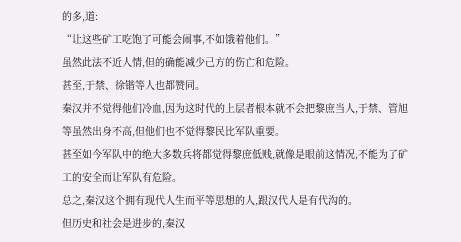的多,道:
“让这些矿工吃饱了可能会闹事,不如饿着他们。”
虽然此法不近人情,但的确能减少己方的伤亡和危险。
甚至,于禁、徐锴等人也都赞同。
秦汉并不觉得他们冷血,因为这时代的上层者根本就不会把黎庶当人,于禁、管旭等虽然出身不高,但他们也不觉得黎民比军队重要。
甚至如今军队中的绝大多数兵将都觉得黎庶低贱,就像是眼前这情况,不能为了矿工的安全而让军队有危险。
总之,秦汉这个拥有现代人生而平等思想的人,跟汉代人是有代沟的。
但历史和社会是进步的,秦汉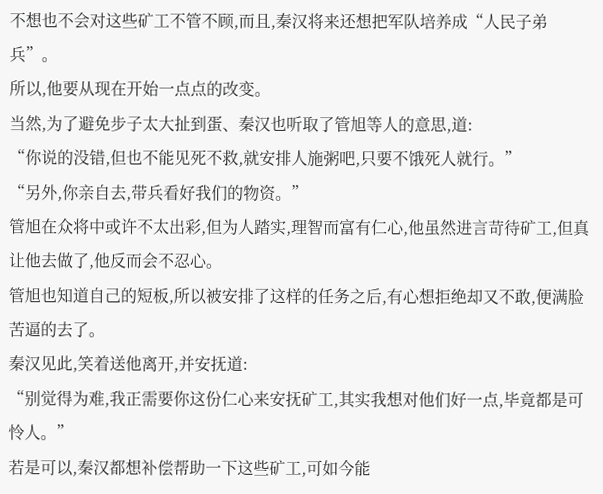不想也不会对这些矿工不管不顾,而且,秦汉将来还想把军队培养成“人民子弟兵”。
所以,他要从现在开始一点点的改变。
当然,为了避免步子太大扯到蛋、秦汉也听取了管旭等人的意思,道:
“你说的没错,但也不能见死不救,就安排人施粥吧,只要不饿死人就行。”
“另外,你亲自去,带兵看好我们的物资。”
管旭在众将中或许不太出彩,但为人踏实,理智而富有仁心,他虽然进言苛待矿工,但真让他去做了,他反而会不忍心。
管旭也知道自己的短板,所以被安排了这样的任务之后,有心想拒绝却又不敢,便满脸苦逼的去了。
秦汉见此,笑着送他离开,并安抚道:
“别觉得为难,我正需要你这份仁心来安抚矿工,其实我想对他们好一点,毕竟都是可怜人。”
若是可以,秦汉都想补偿帮助一下这些矿工,可如今能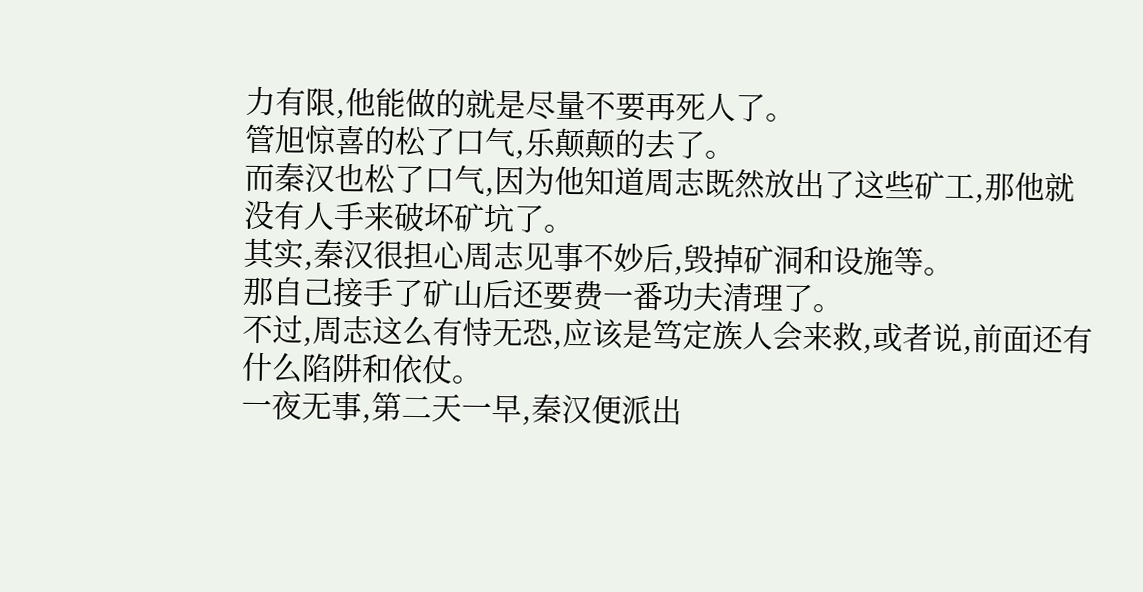力有限,他能做的就是尽量不要再死人了。
管旭惊喜的松了口气,乐颠颠的去了。
而秦汉也松了口气,因为他知道周志既然放出了这些矿工,那他就没有人手来破坏矿坑了。
其实,秦汉很担心周志见事不妙后,毁掉矿洞和设施等。
那自己接手了矿山后还要费一番功夫清理了。
不过,周志这么有恃无恐,应该是笃定族人会来救,或者说,前面还有什么陷阱和依仗。
一夜无事,第二天一早,秦汉便派出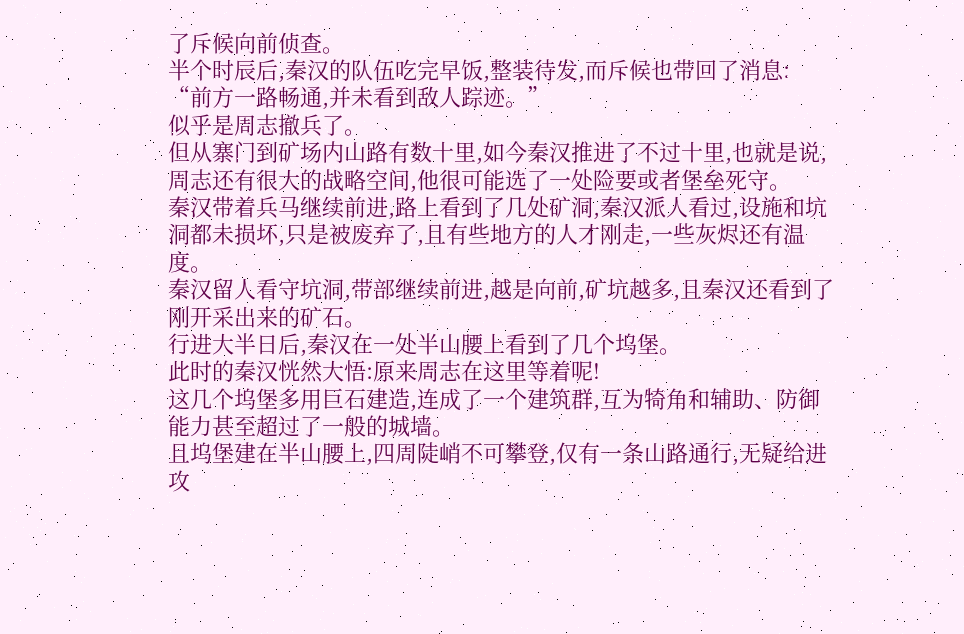了斥候向前侦查。
半个时辰后,秦汉的队伍吃完早饭,整装待发,而斥候也带回了消息:
“前方一路畅通,并未看到敌人踪迹。”
似乎是周志撤兵了。
但从寨门到矿场内山路有数十里,如今秦汉推进了不过十里,也就是说,周志还有很大的战略空间,他很可能选了一处险要或者堡垒死守。
秦汉带着兵马继续前进,路上看到了几处矿洞,秦汉派人看过,设施和坑洞都未损坏,只是被废弃了,且有些地方的人才刚走,一些灰烬还有温度。
秦汉留人看守坑洞,带部继续前进,越是向前,矿坑越多,且秦汉还看到了刚开采出来的矿石。
行进大半日后,秦汉在一处半山腰上看到了几个坞堡。
此时的秦汉恍然大悟:原来周志在这里等着呢!
这几个坞堡多用巨石建造,连成了一个建筑群,互为犄角和辅助、防御能力甚至超过了一般的城墙。
且坞堡建在半山腰上,四周陡峭不可攀登,仅有一条山路通行,无疑给进攻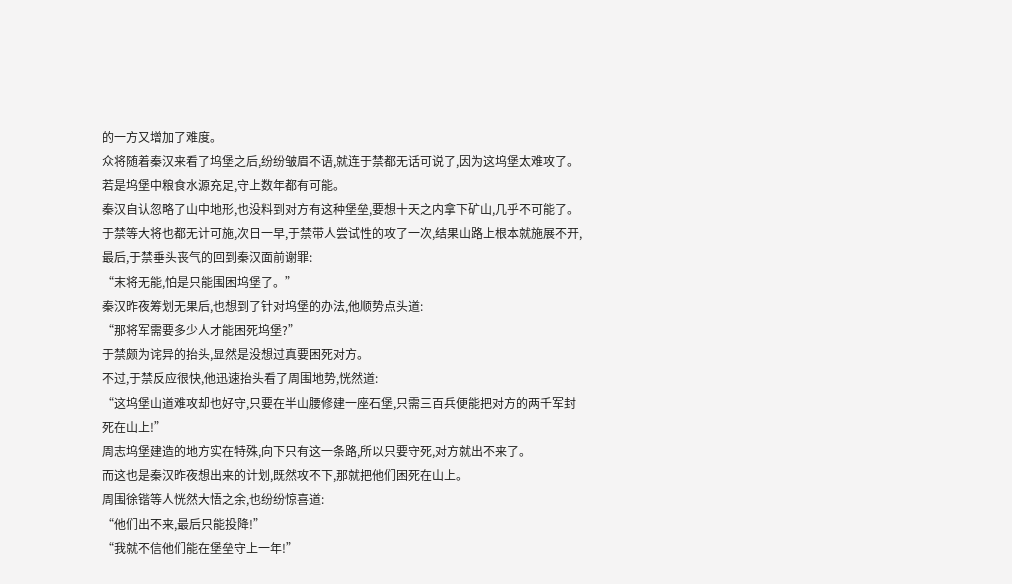的一方又增加了难度。
众将随着秦汉来看了坞堡之后,纷纷皱眉不语,就连于禁都无话可说了,因为这坞堡太难攻了。
若是坞堡中粮食水源充足,守上数年都有可能。
秦汉自认忽略了山中地形,也没料到对方有这种堡垒,要想十天之内拿下矿山,几乎不可能了。
于禁等大将也都无计可施,次日一早,于禁带人尝试性的攻了一次,结果山路上根本就施展不开,最后,于禁垂头丧气的回到秦汉面前谢罪:
“末将无能,怕是只能围困坞堡了。”
秦汉昨夜筹划无果后,也想到了针对坞堡的办法,他顺势点头道:
“那将军需要多少人才能困死坞堡?”
于禁颇为诧异的抬头,显然是没想过真要困死对方。
不过,于禁反应很快,他迅速抬头看了周围地势,恍然道:
“这坞堡山道难攻却也好守,只要在半山腰修建一座石堡,只需三百兵便能把对方的两千军封死在山上!”
周志坞堡建造的地方实在特殊,向下只有这一条路,所以只要守死,对方就出不来了。
而这也是秦汉昨夜想出来的计划,既然攻不下,那就把他们困死在山上。
周围徐锴等人恍然大悟之余,也纷纷惊喜道:
“他们出不来,最后只能投降!”
“我就不信他们能在堡垒守上一年!”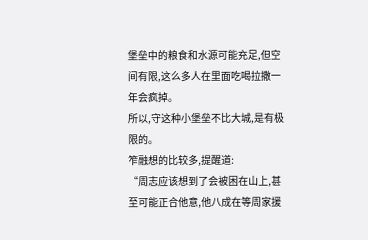堡垒中的粮食和水源可能充足,但空间有限,这么多人在里面吃喝拉撒一年会疯掉。
所以,守这种小堡垒不比大城,是有极限的。
笮融想的比较多,提醒道:
“周志应该想到了会被困在山上,甚至可能正合他意,他八成在等周家援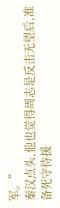军。”
秦汉点头,他也觉得周志是反击无望后,准备死守待援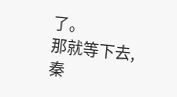了。
那就等下去,秦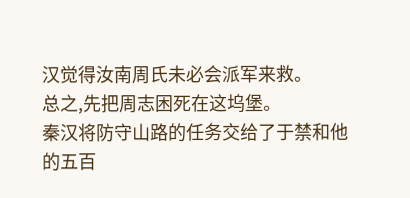汉觉得汝南周氏未必会派军来救。
总之,先把周志困死在这坞堡。
秦汉将防守山路的任务交给了于禁和他的五百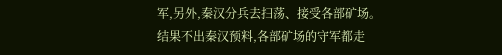军,另外,秦汉分兵去扫荡、接受各部矿场。
结果不出秦汉预料,各部矿场的守军都走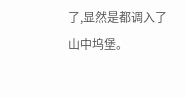了,显然是都调入了山中坞堡。